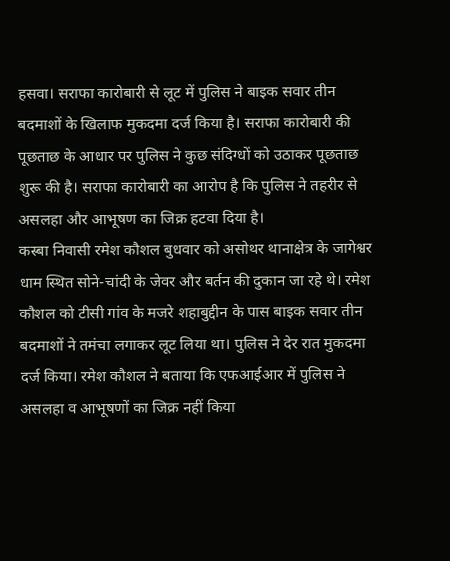हसवा। सराफा कारोबारी से लूट में पुलिस ने बाइक सवार तीन बदमाशों के खिलाफ मुकदमा दर्ज किया है। सराफा कारोबारी की पूछताछ के आधार पर पुलिस ने कुछ संदिग्धों को उठाकर पूछताछ शुरू की है। सराफा कारोबारी का आरोप है कि पुलिस ने तहरीर से असलहा और आभूषण का जिक्र हटवा दिया है।
कस्बा निवासी रमेश कौशल बुधवार को असोथर थानाक्षेत्र के जागेश्वर धाम स्थित सोने-चांदी के जेवर और बर्तन की दुकान जा रहे थे। रमेश कौशल को टीसी गांव के मजरे शहाबुद्दीन के पास बाइक सवार तीन बदमाशों ने तमंचा लगाकर लूट लिया था। पुलिस ने देर रात मुकदमा दर्ज किया। रमेश कौशल ने बताया कि एफआईआर में पुलिस ने असलहा व आभूषणों का जिक्र नहीं किया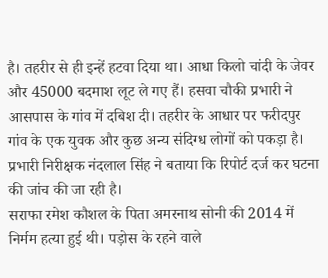है। तहरीर से ही इन्हें हटवा दिया था। आधा किलो चांदी के जेवर और 45000 बदमाश लूट ले गए हैं। हसवा चौकी प्रभारी ने आसपास के गांव में दबिश दी। तहरीर के आधार पर फरीदपुर गांव के एक युवक और कुछ अन्य संदिग्ध लोगों को पकड़ा है। प्रभारी निरीक्षक नंदलाल सिंह ने बताया कि रिपोर्ट दर्ज कर घटना की जांच की जा रही है।
सराफा रमेश कौशल के पिता अमरनाथ सोनी की 2014 में निर्मम हत्या हुई थी। पड़ोस के रहने वाले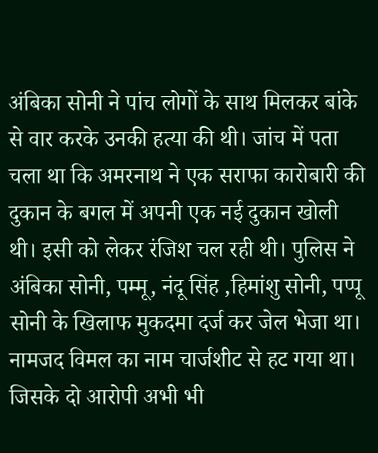अंबिका सोनी ने पांच लोगों के साथ मिलकर बांके से वार करके उनकी हत्या की थी। जांच में पता चला था कि अमरनाथ ने एक सराफा कारोबारी की दुकान के बगल में अपनी एक नई दुकान खोली थी। इसी को लेकर रंजिश चल रही थी। पुलिस ने अंबिका सोनी, पम्मू, नंदू सिंह ,हिमांशु सोनी, पप्पू सोनी के खिलाफ मुकदमा दर्ज कर जेल भेजा था। नामजद विमल का नाम चार्जशीट से हट गया था। जिसके दो आरोपी अभी भी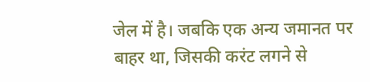जेल में है। जबकि एक अन्य जमानत पर बाहर था, जिसकी करंट लगने से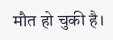मौत हो चुकी है।